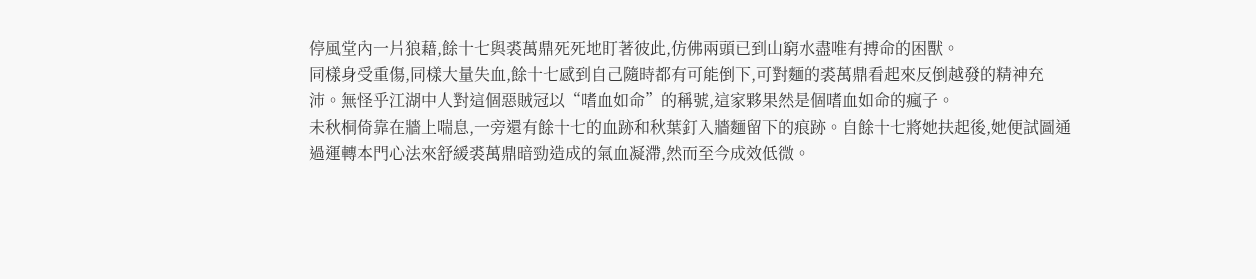停風堂內一片狼藉,餘十七與裘萬鼎死死地盯著彼此,仿佛兩頭已到山窮水盡唯有搏命的困獸。
同樣身受重傷,同樣大量失血,餘十七感到自己隨時都有可能倒下,可對麵的裘萬鼎看起來反倒越發的精神充沛。無怪乎江湖中人對這個惡賊冠以“嗜血如命”的稱號,這家夥果然是個嗜血如命的瘋子。
未秋桐倚靠在牆上喘息,一旁還有餘十七的血跡和秋葉釘入牆麵留下的痕跡。自餘十七將她扶起後,她便試圖通過運轉本門心法來舒緩裘萬鼎暗勁造成的氣血凝滯,然而至今成效低微。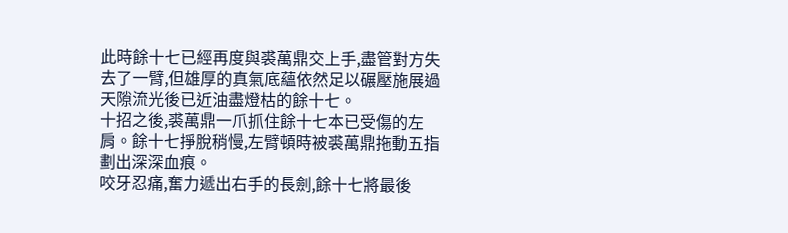此時餘十七已經再度與裘萬鼎交上手,盡管對方失去了一臂,但雄厚的真氣底蘊依然足以碾壓施展過天隙流光後已近油盡燈枯的餘十七。
十招之後,裘萬鼎一爪抓住餘十七本已受傷的左肩。餘十七掙脫稍慢,左臂頓時被裘萬鼎拖動五指劃出深深血痕。
咬牙忍痛,奮力遞出右手的長劍,餘十七將最後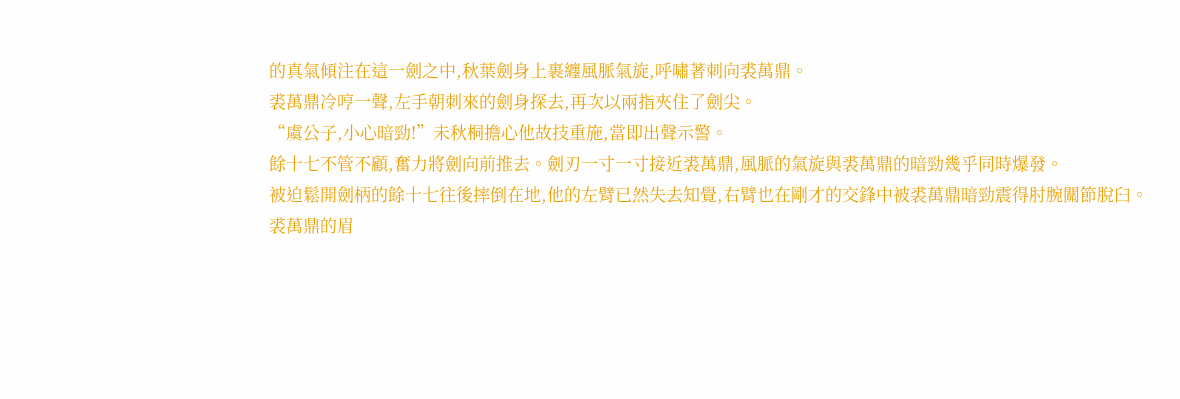的真氣傾注在這一劍之中,秋葉劍身上裹纏風脈氣旋,呼嘯著刺向裘萬鼎。
裘萬鼎冷哼一聲,左手朝刺來的劍身探去,再次以兩指夾住了劍尖。
“虞公子,小心暗勁!”未秋桐擔心他故技重施,當即出聲示警。
餘十七不管不顧,奮力將劍向前推去。劍刃一寸一寸接近裘萬鼎,風脈的氣旋與裘萬鼎的暗勁幾乎同時爆發。
被迫鬆開劍柄的餘十七往後摔倒在地,他的左臂已然失去知覺,右臂也在剛才的交鋒中被裘萬鼎暗勁震得肘腕關節脫臼。
裘萬鼎的眉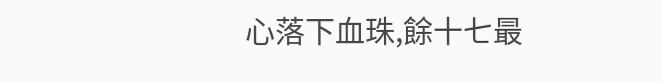心落下血珠,餘十七最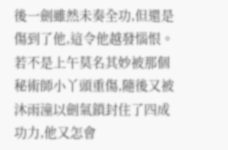後一劍雖然未奏全功,但還是傷到了他,這令他越發惱恨。若不是上午莫名其妙被那個秘術師小丫頭重傷,隨後又被沐雨潼以劍氣鎖封住了四成功力,他又怎會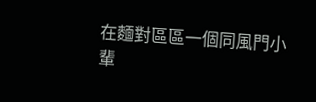在麵對區區一個同風門小輩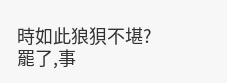時如此狼狽不堪?罷了,事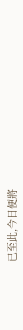已至此,今日便將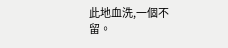此地血洗,一個不留。